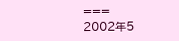===
2002年5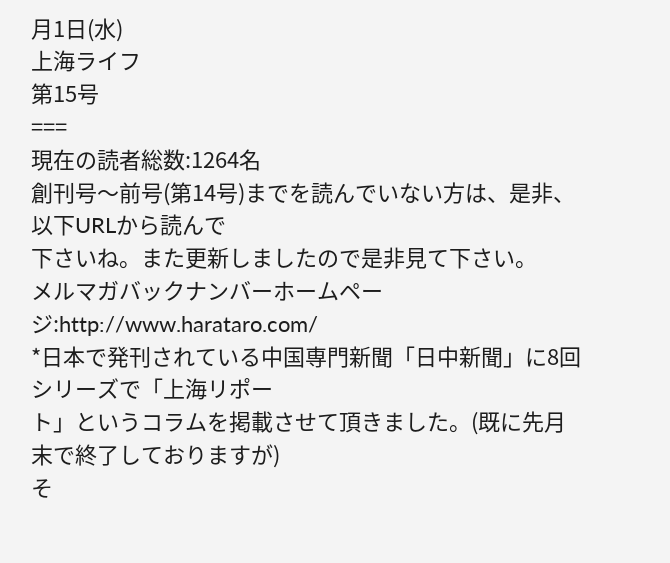月1日(水)
上海ライフ
第15号
===
現在の読者総数:1264名
創刊号〜前号(第14号)までを読んでいない方は、是非、以下URLから読んで
下さいね。また更新しましたので是非見て下さい。
メルマガバックナンバーホームページ:http://www.harataro.com/
*日本で発刊されている中国専門新聞「日中新聞」に8回シリーズで「上海リポー
ト」というコラムを掲載させて頂きました。(既に先月末で終了しておりますが)
そ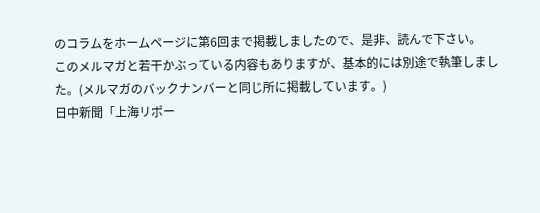のコラムをホームページに第6回まで掲載しましたので、是非、読んで下さい。
このメルマガと若干かぶっている内容もありますが、基本的には別途で執筆しまし
た。(メルマガのバックナンバーと同じ所に掲載しています。)
日中新聞「上海リポー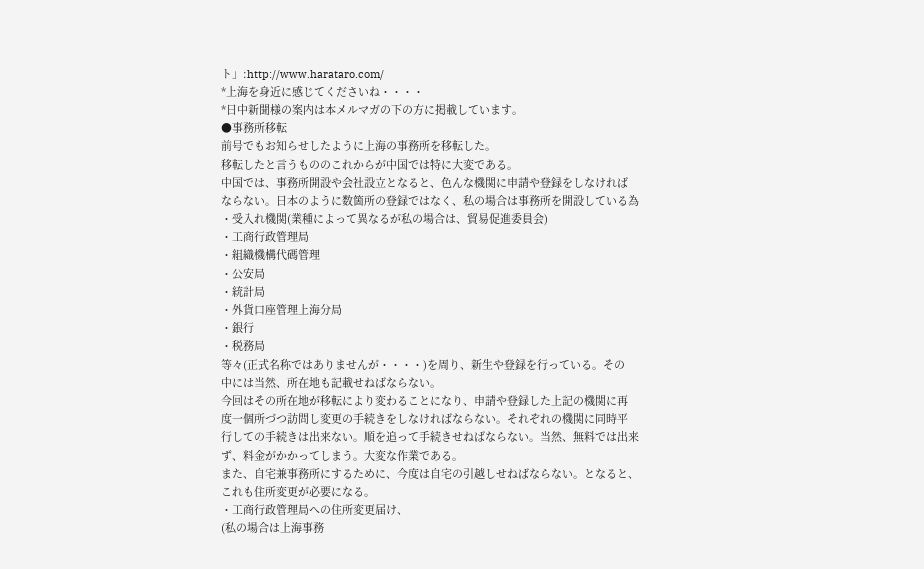ト」:http://www.harataro.com/
*上海を身近に感じてくださいね・・・・
*日中新聞様の案内は本メルマガの下の方に掲載しています。
●事務所移転
前号でもお知らせしたように上海の事務所を移転した。
移転したと言うもののこれからが中国では特に大変である。
中国では、事務所開設や会社設立となると、色んな機関に申請や登録をしなければ
ならない。日本のように数箇所の登録ではなく、私の場合は事務所を開設している為
・受入れ機関(業種によって異なるが私の場合は、貿易促進委員会)
・工商行政管理局
・組織機構代碼管理
・公安局
・統計局
・外貨口座管理上海分局
・銀行
・税務局
等々(正式名称ではありませんが・・・・)を周り、新生や登録を行っている。その
中には当然、所在地も記載せねばならない。
今回はその所在地が移転により変わることになり、申請や登録した上記の機関に再
度一個所づつ訪問し変更の手続きをしなければならない。それぞれの機関に同時平
行しての手続きは出来ない。順を追って手続きせねばならない。当然、無料では出来
ず、料金がかかってしまう。大変な作業である。
また、自宅兼事務所にするために、今度は自宅の引越しせねばならない。となると、
これも住所変更が必要になる。
・工商行政管理局への住所変更届け、
(私の場合は上海事務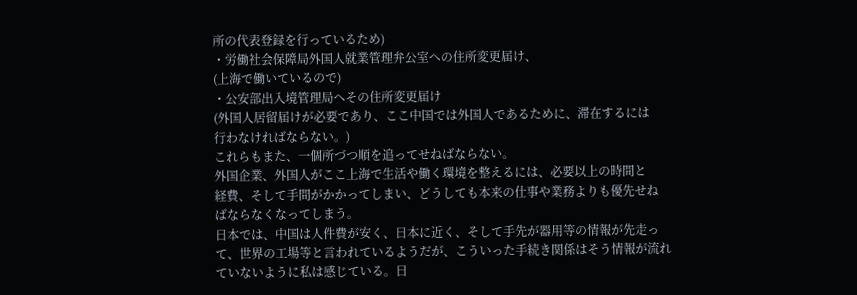所の代表登録を行っているため)
・労働社会保障局外国人就業管理弁公室への住所変更届け、
(上海で働いているので)
・公安部出入境管理局へその住所変更届け
(外国人居留届けが必要であり、ここ中国では外国人であるために、滞在するには
行わなければならない。)
これらもまた、一個所づつ順を追ってせねばならない。
外国企業、外国人がここ上海で生活や働く環境を整えるには、必要以上の時間と
経費、そして手間がかかってしまい、どうしても本来の仕事や業務よりも優先せね
ばならなくなってしまう。
日本では、中国は人件費が安く、日本に近く、そして手先が器用等の情報が先走っ
て、世界の工場等と言われているようだが、こういった手続き関係はそう情報が流れ
ていないように私は感じている。日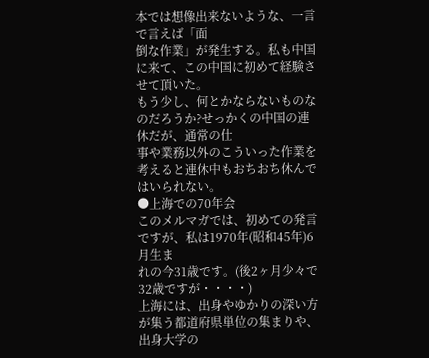本では想像出来ないような、一言で言えば「面
倒な作業」が発生する。私も中国に来て、この中国に初めて経験させて頂いた。
もう少し、何とかならないものなのだろうか?せっかくの中国の連休だが、通常の仕
事や業務以外のこういった作業を考えると連休中もおちおち休んではいられない。
●上海での70年会
このメルマガでは、初めての発言ですが、私は1970年(昭和45年)6月生ま
れの今31歳です。(後2ヶ月少々で32歳ですが・・・・)
上海には、出身やゆかりの深い方が集う都道府県単位の集まりや、出身大学の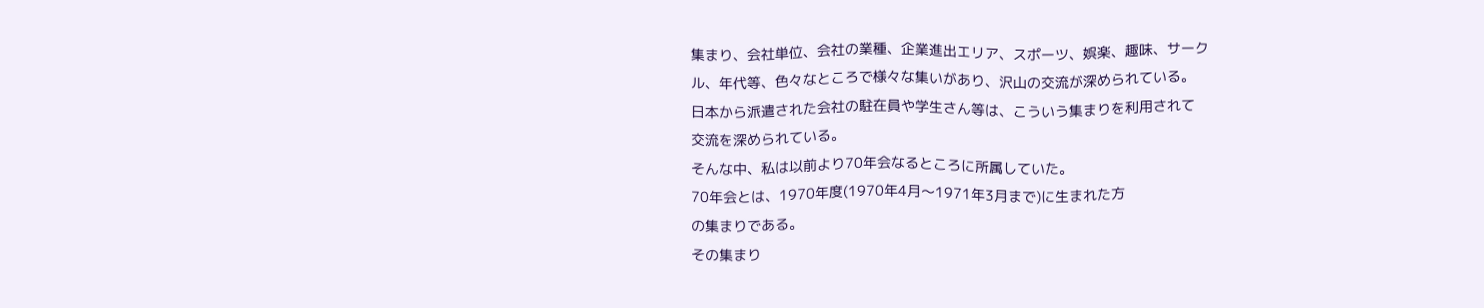集まり、会社単位、会社の業種、企業進出エリア、スポーツ、娯楽、趣味、サーク
ル、年代等、色々なところで様々な集いがあり、沢山の交流が深められている。
日本から派遣された会社の駐在員や学生さん等は、こういう集まりを利用されて
交流を深められている。
そんな中、私は以前より70年会なるところに所属していた。
70年会とは、1970年度(1970年4月〜1971年3月まで)に生まれた方
の集まりである。
その集まり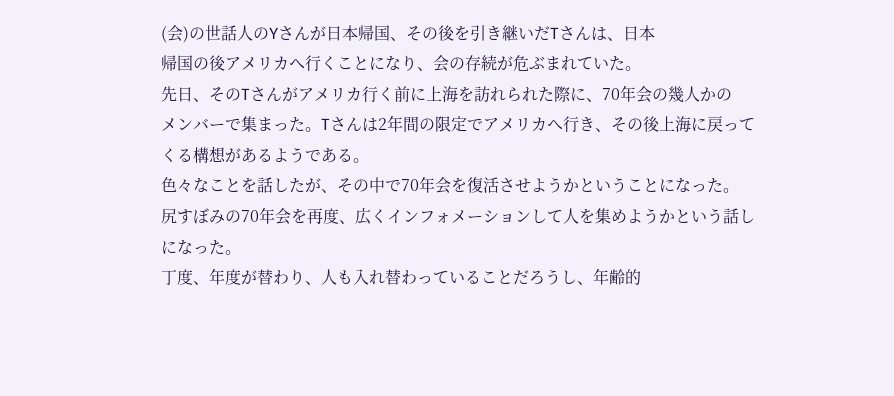(会)の世話人のYさんが日本帰国、その後を引き継いだTさんは、日本
帰国の後アメリカへ行くことになり、会の存続が危ぶまれていた。
先日、そのTさんがアメリカ行く前に上海を訪れられた際に、70年会の幾人かの
メンバーで集まった。Tさんは2年間の限定でアメリカへ行き、その後上海に戻って
くる構想があるようである。
色々なことを話したが、その中で70年会を復活させようかということになった。
尻すぼみの70年会を再度、広くインフォメーションして人を集めようかという話し
になった。
丁度、年度が替わり、人も入れ替わっていることだろうし、年齢的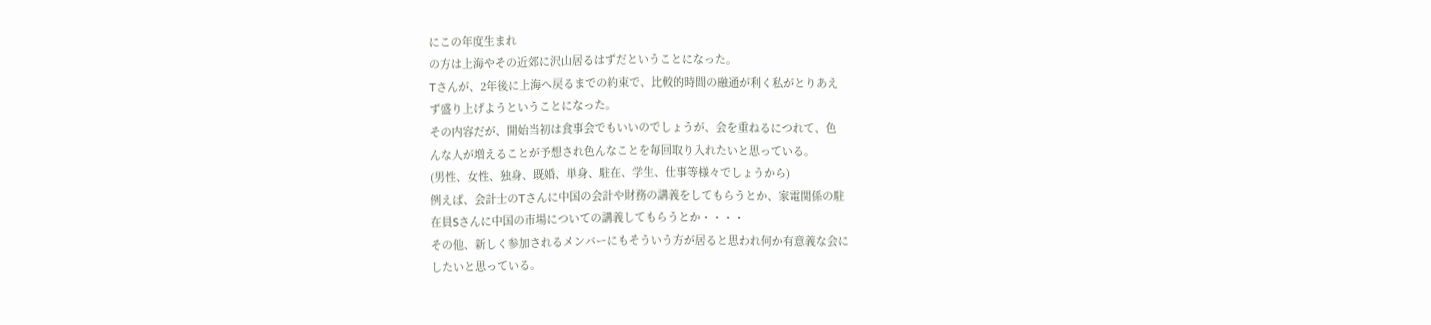にこの年度生まれ
の方は上海やその近郊に沢山居るはずだということになった。
Tさんが、2年後に上海へ戻るまでの約束で、比較的時間の融通が利く私がとりあえ
ず盛り上げようということになった。
その内容だが、開始当初は食事会でもいいのでしょうが、会を重ねるにつれて、色
んな人が増えることが予想され色んなことを毎回取り入れたいと思っている。
(男性、女性、独身、既婚、単身、駐在、学生、仕事等様々でしょうから)
例えば、会計士のTさんに中国の会計や財務の講義をしてもらうとか、家電関係の駐
在員Sさんに中国の市場についての講義してもらうとか・・・・
その他、新しく参加されるメンバーにもそういう方が居ると思われ何か有意義な会に
したいと思っている。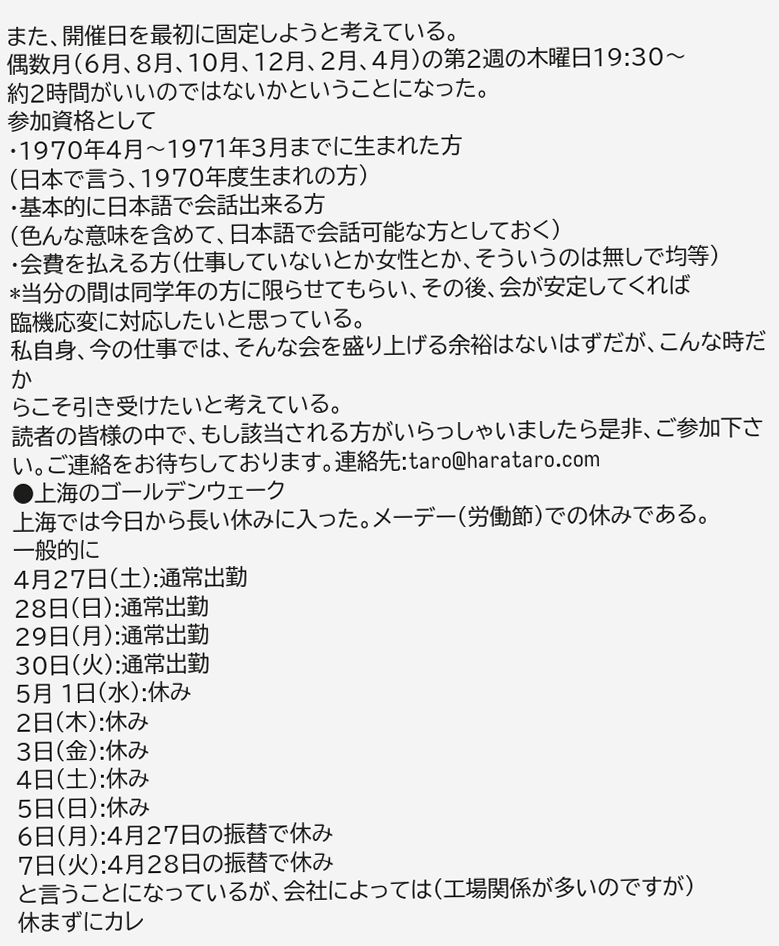また、開催日を最初に固定しようと考えている。
偶数月(6月、8月、10月、12月、2月、4月)の第2週の木曜日19:30〜
約2時間がいいのではないかということになった。
参加資格として
・1970年4月〜1971年3月までに生まれた方
(日本で言う、1970年度生まれの方)
・基本的に日本語で会話出来る方
(色んな意味を含めて、日本語で会話可能な方としておく)
・会費を払える方(仕事していないとか女性とか、そういうのは無しで均等)
*当分の間は同学年の方に限らせてもらい、その後、会が安定してくれば
臨機応変に対応したいと思っている。
私自身、今の仕事では、そんな会を盛り上げる余裕はないはずだが、こんな時だか
らこそ引き受けたいと考えている。
読者の皆様の中で、もし該当される方がいらっしゃいましたら是非、ご参加下さ
い。ご連絡をお待ちしております。連絡先:taro@harataro.com
●上海のゴールデンウェーク
上海では今日から長い休みに入った。メーデー(労働節)での休みである。
一般的に
4月27日(土):通常出勤
28日(日):通常出勤
29日(月):通常出勤
30日(火):通常出勤
5月 1日(水):休み
2日(木):休み
3日(金):休み
4日(土):休み
5日(日):休み
6日(月):4月27日の振替で休み
7日(火):4月28日の振替で休み
と言うことになっているが、会社によっては(工場関係が多いのですが)
休まずにカレ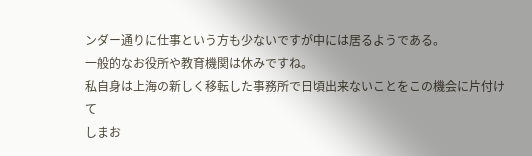ンダー通りに仕事という方も少ないですが中には居るようである。
一般的なお役所や教育機関は休みですね。
私自身は上海の新しく移転した事務所で日頃出来ないことをこの機会に片付けて
しまお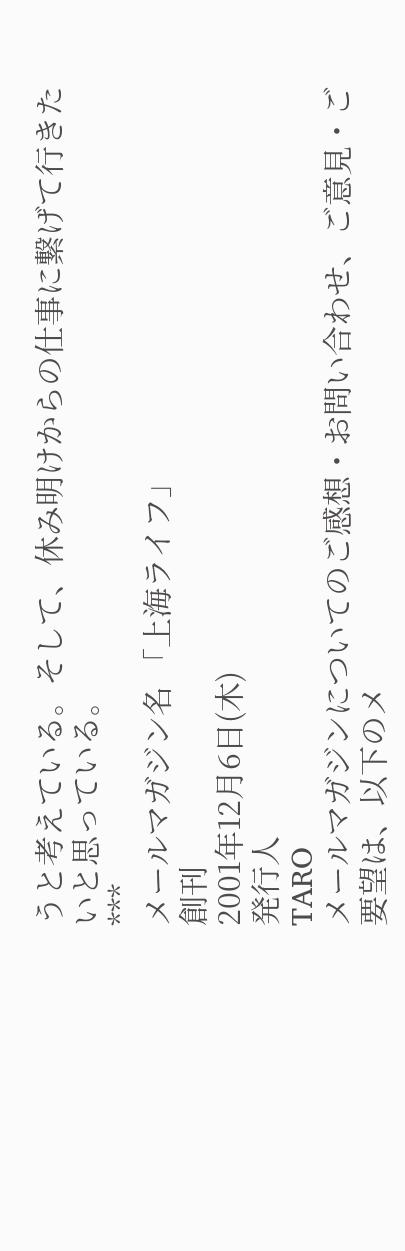うと考えている。そして、休み明けからの仕事に繋げて行きたいと思っている。
***
メールマガジン名 「上海ライフ」
創刊
2001年12月6日(木)
発行人
TARO
メールマガジンについてのご感想・お問い合わせ、ご意見・ご要望は、以下のメ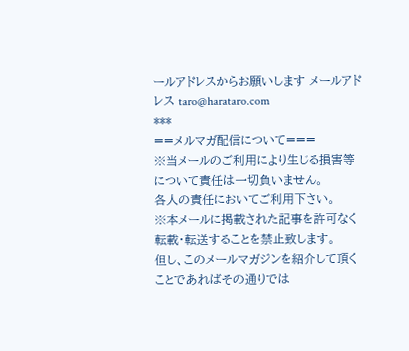ールアドレスからお願いします メールアドレス taro@harataro.com
***
==メルマガ配信について===
※当メールのご利用により生じる損害等について責任は一切負いません。
各人の責任においてご利用下さい。
※本メールに掲載された記事を許可なく転載・転送することを禁止致します。
但し、このメールマガジンを紹介して頂くことであればその通りでは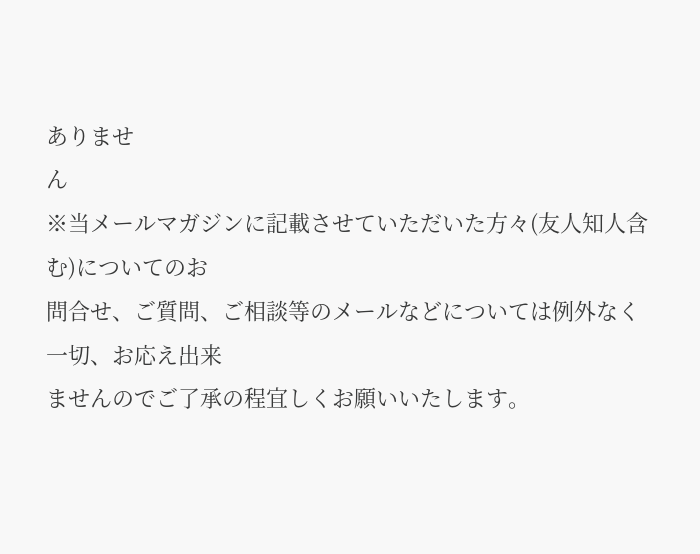ありませ
ん
※当メールマガジンに記載させていただいた方々(友人知人含む)についてのお
問合せ、ご質問、ご相談等のメールなどについては例外なく一切、お応え出来
ませんのでご了承の程宜しくお願いいたします。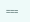===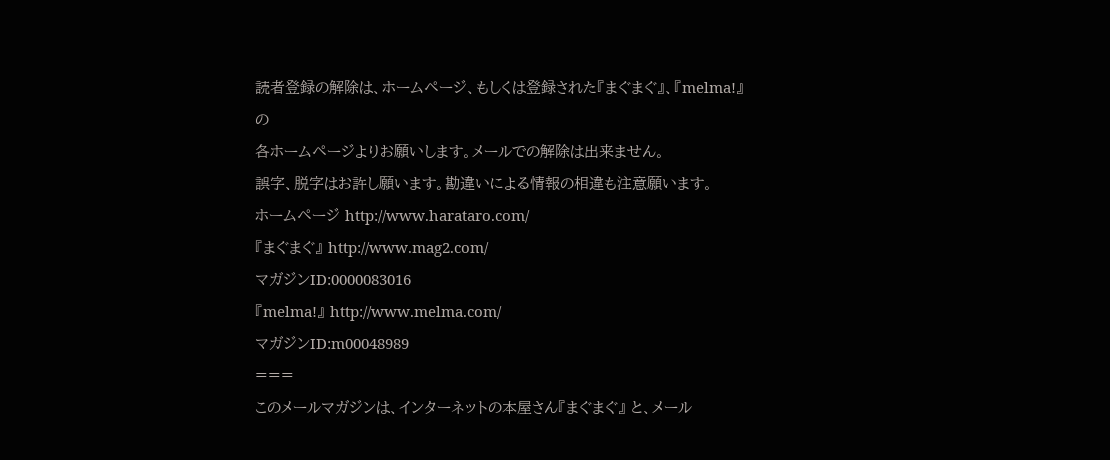読者登録の解除は、ホームページ、もしくは登録された『まぐまぐ』、『melma!』
の
各ホームページよりお願いします。メールでの解除は出来ません。
誤字、脱字はお許し願います。勘違いによる情報の相違も注意願います。
ホームページ http://www.harataro.com/
『まぐまぐ』 http://www.mag2.com/
マガジンID:0000083016
『melma!』 http://www.melma.com/
マガジンID:m00048989
===
このメールマガジンは、インターネットの本屋さん『まぐまぐ』 と、メール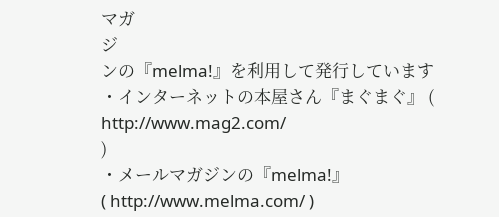マガ
ジ
ンの『melma!』を利用して発行しています
・インターネットの本屋さん『まぐまぐ』 ( http://www.mag2.com/
)
・メールマガジンの『melma!』
( http://www.melma.com/ )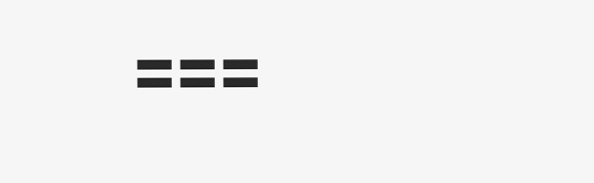===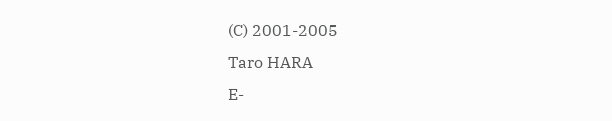(C) 2001-2005
Taro HARA
E-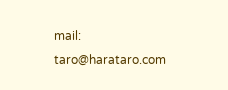mail: taro@harataro.com